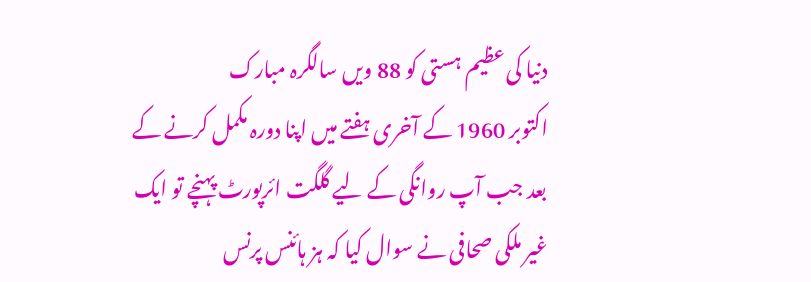دنیا کی عظیم ہستی کو 88 ویں سالگرہ مبارک
اکتوبر 1960 کے آخری ہفتے میں اپنا دورہ مکمل کرنے کے بعد جب آپ روانگی کے لیے گلگت ائرپورٹ پہنچے تو ایک غیر ملکی صحافی نے سوال کیا کہ ہز ہائنس پرنس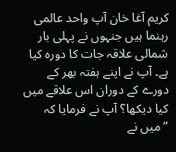کریم آغا خان آپ واحد عالمی رہنما ہیں جنہوں نے پہلی بار شمالی علاقہ جات کا دورہ کیا ہے۔ آپ نے اپنے ہفتہ بھر کے دورے کے دوران اس علاقے میں کیا دیکھا؟ آپ نے فرمایا کہ ”میں نے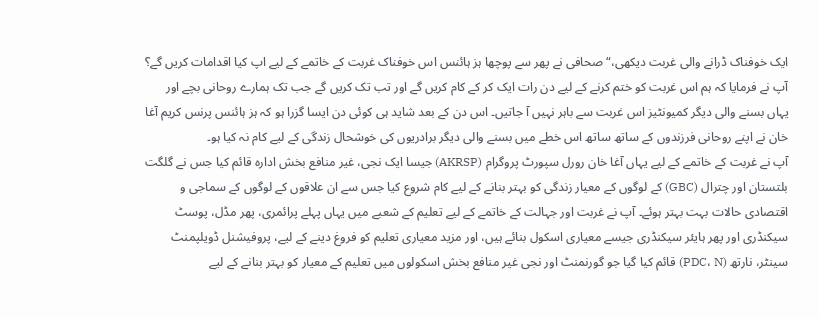ایک خوفناک ڈرانے والی غربت دیکھی،“ صحافی نے پھر سے پوچھا ہز ہائنس اس خوفناک غربت کے خاتمے کے لیے اپ کیا اقدامات کریں گے؟ آپ نے فرمایا کہ ہم اس غربت کو ختم کرنے کے لیے دن رات ایک کر کے کام کریں گے اور تب تک کریں گے جب تک ہمارے روحانی بچے اور یہاں بسنے والی دیگر کمیونٹیز اس غربت سے باہر نہیں آ جاتیں۔ اس دن کے بعد شاید ہی کوئی دن ایسا گزرا ہو کہ ہز ہائنس پرنس کریم آغا خان نے اپنے روحانی فرزندوں کے ساتھ ساتھ اس خطے میں بسنے والی دیگر برادریوں کی خوشحال زندگی کے لیے کام نہ کیا ہو۔
آپ نے غربت کے خاتمے کے لیے یہاں آغا خان رورل سپورٹ پروگرام (AKRSP) جیسا ایک نجی، غیر منافع بخش ادارہ قائم کیا جس نے گلگت بلتستان اور چترال (GBC) کے لوگوں کے معیار زندگی کو بہتر بنانے کے لیے کام شروع کیا جس سے ان علاقوں کے لوگوں کے سماجی و اقتصادی حالات بہت بہتر ہوئے۔ آپ نے غربت اور جہالت کے خاتمے کے لیے تعلیم کے شعبے میں یہاں پہلے پرائمری، پھر مڈل، پوسٹ سیکنڈری اور پھر ہایئر سیکنڈری جیسے معیاری اسکول بنائے ہیں، اور مزید معیاری تعلیم کو فروغ دینے کے لیے، پروفیشنل ڈویلپمنٹ سینٹر، نارتھ (PDC، N) قائم کیا گیا جو گورنمنٹ اور نجی غیر منافع بخش اسکولوں میں تعلیم کے معیار کو بہتر بنانے کے لیے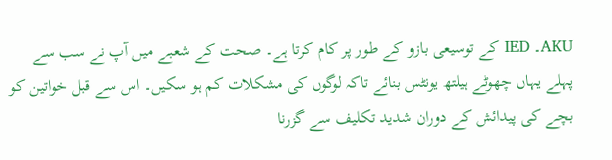AKU۔ IED کے توسیعی بازو کے طور پر کام کرتا ہے۔ صحت کے شعبے میں آپ نے سب سے پہلے یہاں چھوٹے ہیلتھ یونٹس بنائے تاکہ لوگوں کی مشکلات کم ہو سکیں۔ اس سے قبل خواتین کو بچے کی پیدائش کے دوران شدید تکلیف سے گزرنا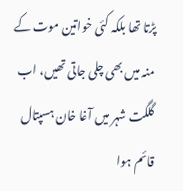پڑتا تھا بلکہ کئی خواتین موت کے منہ میں بھی چلی جاتی تھیں، اب گلگت شہر میں آغا خان ہسپتال قائم ہوا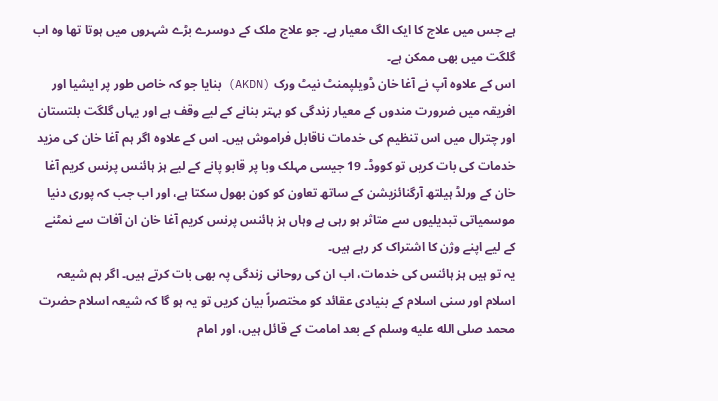ہے جس میں علاج کا ایک الگ معیار ہے۔ جو علاج ملک کے دوسرے بڑے شہروں میں ہوتا تھا وہ اب گلگت میں بھی ممکن ہے۔
اس کے علاوہ آپ نے آغا خان ڈویلپمنٹ نیٹ ورک (AKDN) بنایا جو کہ خاص طور پر ایشیا اور افریقہ میں ضرورت مندوں کے معیار زندگی کو بہتر بنانے کے لیے وقف ہے اور یہاں گلگت بلتستان اور چترال میں اس تنظیم کی خدمات ناقابل فراموش ہیں۔ اس کے علاوہ اگر ہم آغا خان کی مزید خدمات کی بات کریں تو کووڈ۔ 19 جیسی مہلک وبا پر قابو پانے کے لیے ہز ہائنس پرنس کریم آغا خان کے ورلڈ ہیلتھ آرگنائزیشن کے ساتھ تعاون کو کون بھول سکتا ہے، اور اب جب کہ پوری دنیا موسمیاتی تبدیلیوں سے متاثر ہو رہی ہے وہاں ہز ہائنس پرنس کریم آغا خان ان آفات سے نمٹنے کے لیے اپنے وژن کا اشتراک کر رہے ہیں۔
یہ تو ہیں ہز ہائنس کی خدمات، اب ان کی روحانی زندگی پہ بھی بات کرتے ہیں۔ اگر ہم شیعہ اسلام اور سنی اسلام کے بنیادی عقائد کو مختصراً بیان کریں تو یہ ہو گا کہ شیعہ اسلام حضرت محمد صلى الله عليه وسلم کے بعد امامت کے قائل ہیں، اور امام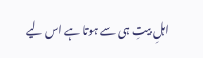اہلِ بیتِ ہی سے ہوتا ہے اس لیے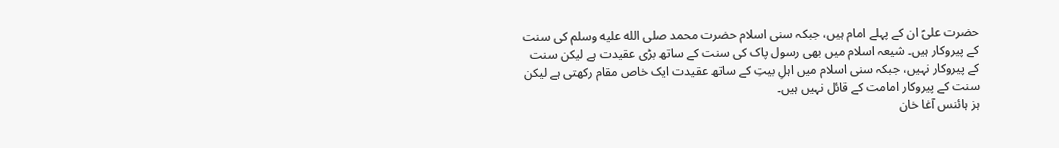حضرت علیؑ ان کے پہلے امام ہیں، جبکہ سنی اسلام حضرت محمد صلى الله عليه وسلم کی سنت کے پیروکار ہیں۔ شیعہ اسلام میں بھی رسول پاک کی سنت کے ساتھ بڑی عقیدت ہے لیکن سنت کے پیروکار نہیں، جبکہ سنی اسلام میں اہلِ بیتِ کے ساتھ عقیدت ایک خاص مقام رکھتی ہے لیکن سنت کے پیروکار امامت کے قائل نہیں ہیں۔
ہز ہائنس آغا خان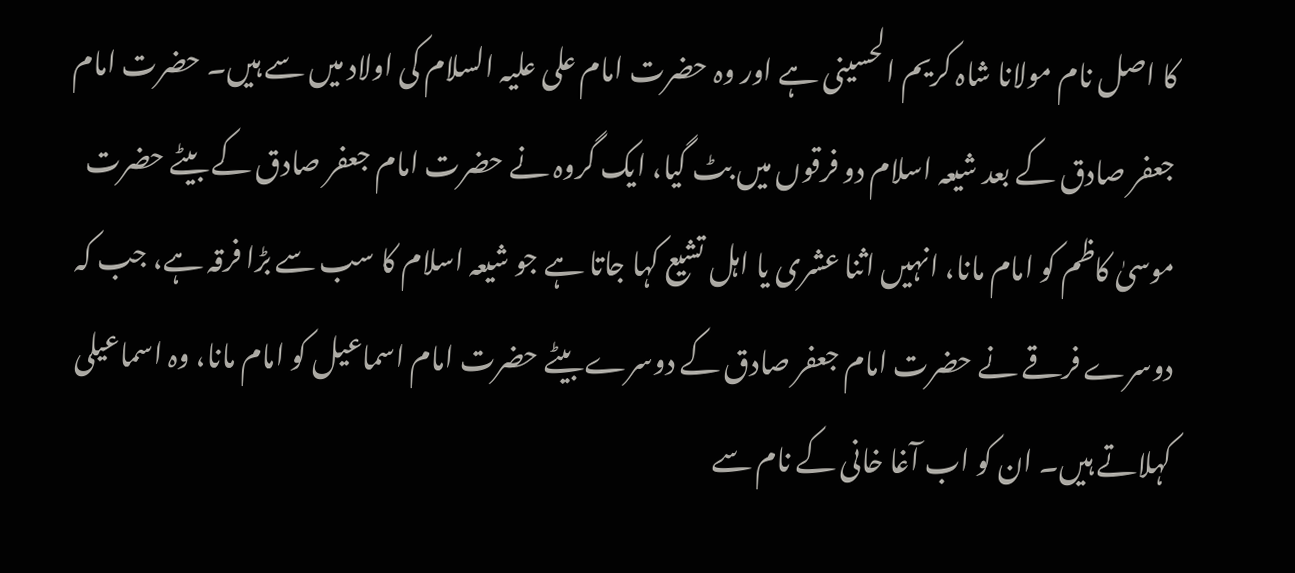کا اصل نام مولانا شاہ کریم الحسینی ہے اور وہ حضرت امام علی علیہ السلام کی اولاد میں سے ہیں۔ حضرت امام جعفر صادق کے بعد شیعہ اسلام دو فرقوں میں بٹ گیا، ایک گروہ نے حضرت امام جعفر صادق کے بیٹے حضرت موسیٰ کاظم کو امام مانا، انہیں اثنا عشری یا اہل تشیع کہا جاتا ہے جو شیعہ اسلام کا سب سے بڑا فرقہ ہے، جب کہ دوسرے فرقے نے حضرت امام جعفر صادق کے دوسرے بیٹے حضرت امام اسماعیل کو امام مانا، وہ اسماعیلی کہلاتے ہیں۔ ان کو اب آغا خانی کے نام سے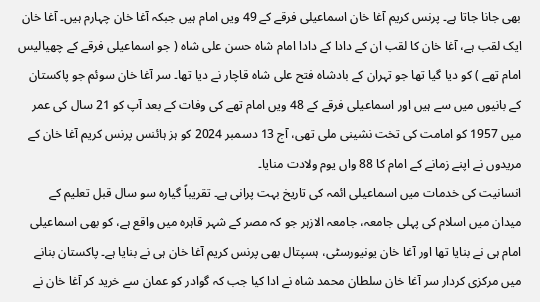بھی جانا جاتا ہے۔ پرنس کریم آغا خان اسماعیلی فرقے کے 49 ویں امام ہیں جبکہ آغا خان چہارم ہیں۔ آغا خان ایک لقب ہے، آغا خان کا لقب ان کے دادا کے دادا امام شاہ حسن علی شاہ ( جو اسماعیلی فرقے کے چھیالیس امام تھے ) کو دیا گیا تھا جو تہران کے بادشاہ فتح علی شاہ قاچار نے دیا تھا۔ سر آغا خان سوئم جو پاکستان کے بانیوں میں سے ہیں اور اسماعیلی فرقے کے 48 ویں امام تھے کی وفات کے بعد آپ کو 21 سال کی عمر میں 1957 کو امامت کی تخت نشینی ملی تھی، آج 13 دسمبر 2024 کو ہز ہائنس پرنس کریم آغا خان کے مریدوں نے اپنے زمانے کے امام کا 88 واں یوم ولادت منایا۔
انسانیت کی خدمات میں اسماعیلی ائمہ کی تاریخ بہت پرانی ہے۔ تقریباً گیارہ سو سال قبل تعلیم کے میدان میں اسلام کی پہلی جامعہ، جامعہ الازہر جو کہ مصر کے شہر قاہرہ میں واقع ہے، کو بھی اسماعیلی امام ہی نے بنایا تھا اور آغا خان یونیورسٹی، ہسپتال بھی پرنس کریم آغا خان ہی نے بنایا ہے۔ پاکستان بنانے میں مرکزی کردار سر آغا خان سلطان محمد شاہ نے ادا کیا جب کہ گوادر کو عمان سے خرید کر آغا خان نے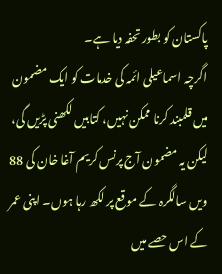پاکستان کو بطور تحفہ دیا ہے۔
اگرچہ اسماعیلی ائمہ کی خدمات کو ایک مضمون میں قلمبند کرنا ممکن نہیں، کتابیں لکھنی پڑیں گی، لیکن یہ مضمون آج پرنس کریم آغا خان کی 88 ویں سالگرہ کے موقع پر لکھ رہا ہوں۔ اپنی عمر کے اس حصے میں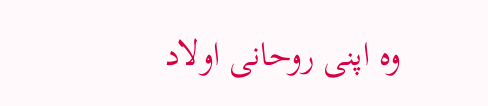وہ اپنی روحانی اولاد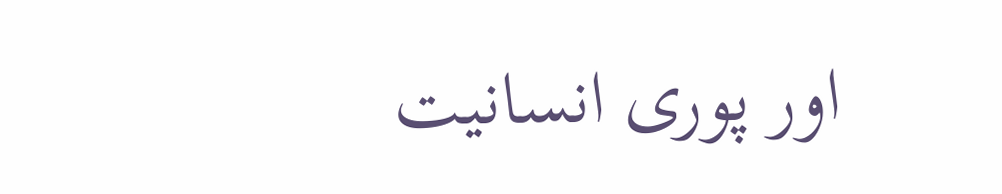اور پوری انسانیت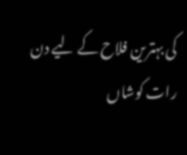کی بہترین فلاح کے لیے دن رات کوشاں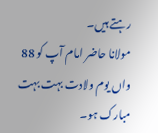رہتے ہیں۔
مولانا حاضر امام آپ کو 88 واں یوم ولادت بہت بہت مبارک ہو۔